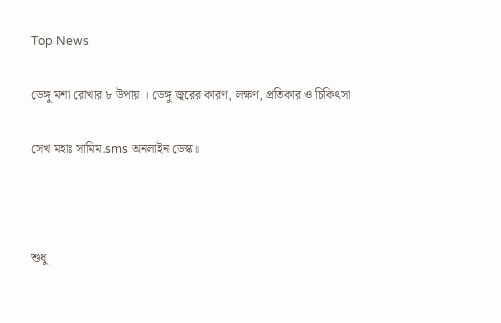Top News

ডেঙ্গু মশা রোখার ৮ উপায় । ডেঙ্গু জ্বরের কারণ, লক্ষণ, প্রতিকার ও চিকিৎসা

সেখ মহাঃ সামিম.sms অনলাইন ডেস্ক॥



শুধু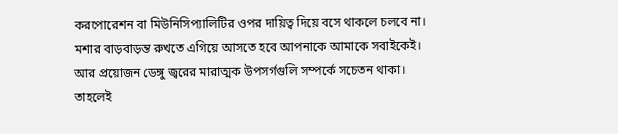করপোরেশন বা মিউনিসিপ্যালিটির ওপর দায়িত্ব দিয়ে বসে থাকলে চলবে না। মশার বাড়বাড়ন্ত রুখতে এগিয়ে আসতে হবে আপনাকে আমাকে সবাইকেই। আর প্রয়োজন ডেঙ্গু জ্বরের মারাত্মক উপসর্গগুলি সম্পর্কে সচেতন থাকা। তাহলেই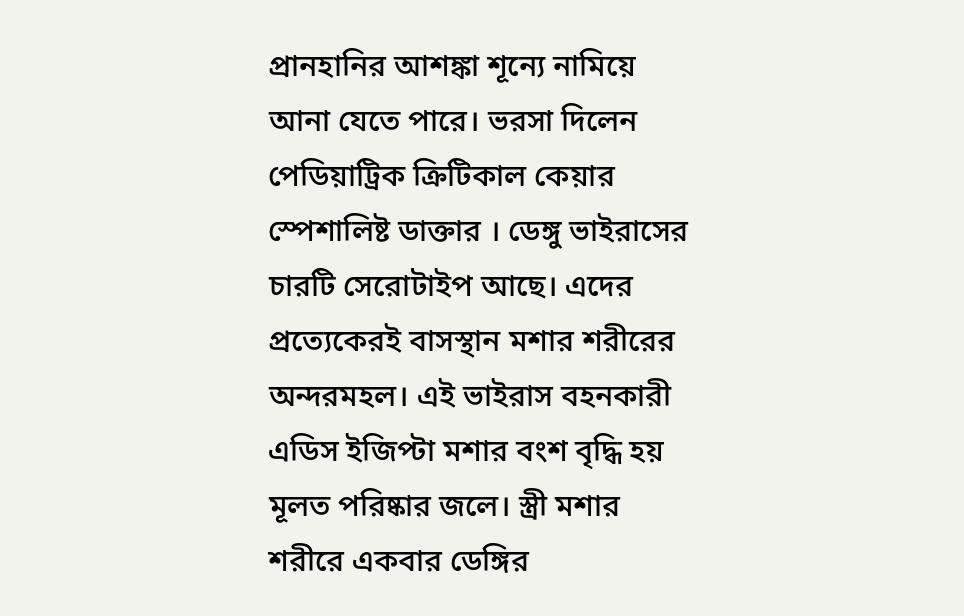প্রানহানির আশঙ্কা শূন্যে নামিয়ে আনা যেতে পারে। ভরসা দিলেন পেডিয়াট্রিক ক্রিটিকাল কেয়ার স্পেশালিষ্ট ডাক্তার । ডেঙ্গু ভাইরাসের চারটি সেরোটাইপ আছে। এদের প্রত্যেকেরই বাসস্থান মশার শরীরের অন্দরমহল। এই ভাইরাস বহনকারী এডিস ইজিপ্টা মশার বংশ বৃদ্ধি হয় মূলত পরিষ্কার জলে। স্ত্রী মশার শরীরে একবার ডেঙ্গির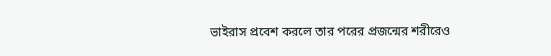ভাইরাস প্রবেশ করলে তার পরের প্রজন্মের শরীরেও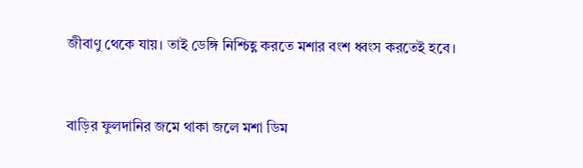জীবাণু থেকে যায়। তাই ডেঙ্গি নিশ্চিহ্ণ করতে মশার বংশ ধ্বংস করতেই হবে।


বাড়ির ফুলদানির জমে থাকা জলে মশা ডিম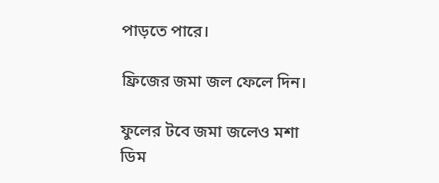পাড়তে পারে।

ফ্রিজের জমা জল ফেলে দিন।

ফুলের টবে জমা জলেও মশা ডিম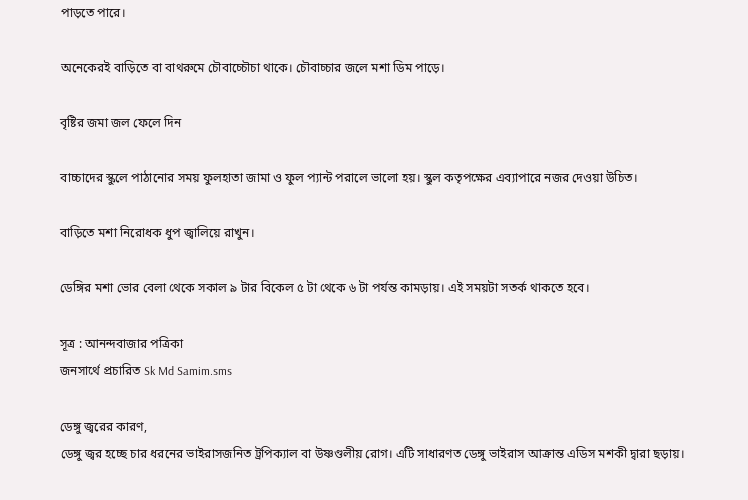পাড়তে পারে।

অনেকেরই বাড়িতে বা বাথরুমে চৌবাচ্চৌচা থাকে। চৌবাচ্চার জলে মশা ডিম পাড়ে।

বৃষ্টির জমা জল ফেলে দিন

বাচ্চাদের স্কুলে পাঠানোর সময় ফুলহাতা জামা ও ফুল প্যান্ট পরালে ভালো হয়। স্কুল কতৃপক্ষের এব্যাপারে নজর দেওয়া উচিত।

বাড়িতে মশা নিরোধক ধুপ জ্বালিয়ে রাখুন।

ডেঙ্গির মশা ভোর বেলা থেকে সকাল ৯ টার বিকেল ৫ টা থেকে ৬ টা পর্যন্ত কামড়ায়। এই সময়টা সতর্ক থাকতে হবে।

সূত্র : আনন্দবাজার পত্রিকা
জনসার্থে প্রচারিত Sk Md Samim.sms

ডেঙ্গু জ্বরের কারণ,
ডেঙ্গু জ্বর হচ্ছে চার ধরনের ভাইরাসজনিত ট্রপিক্যাল বা উষ্ণণ্ডলীয় রোগ। এটি সাধারণত ডেঙ্গু ভাইরাস আক্রান্ত এডিস মশকী দ্বারা ছড়ায়।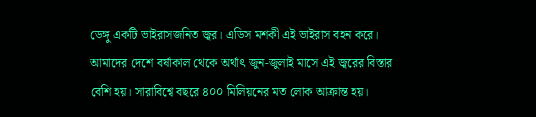ডেঙ্গু একটি ভাইরাসজনিত জ্বর। এডিস মশকী এই ভাইরাস বহন করে। আমাদের দেশে বর্ষাকাল থেকে অর্থাৎ জুন-জুলাই মাসে এই জ্বরের বিস্তার বেশি হয়। সারাবিশ্বে বছরে ৪০০ মিলিয়নের মত লোক আক্রান্ত হয়।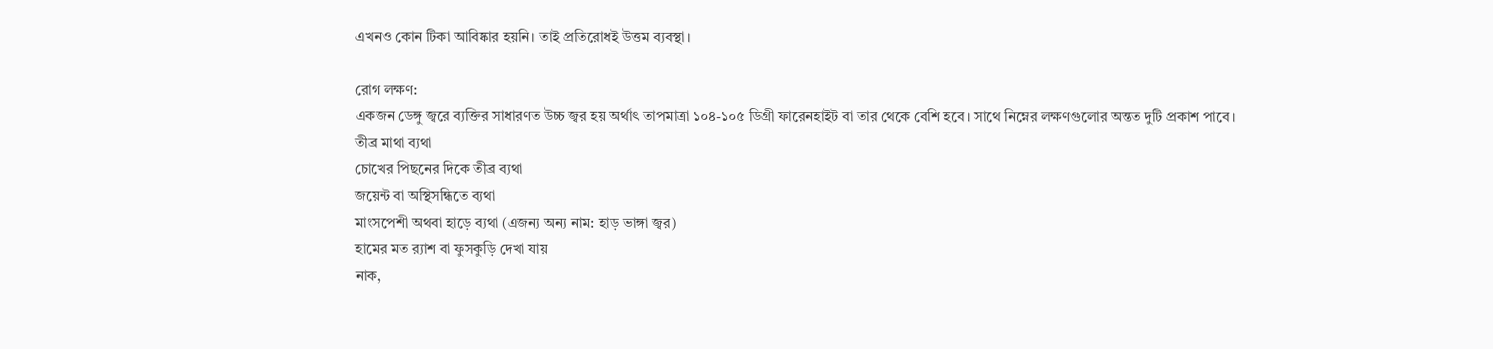এখনও কোন টিকা আবিষ্কার হয়নি। তাই প্রতিরোধই উত্তম ব্যবস্থা।

রোগ লক্ষণ:
একজন ডেঙ্গু জ্বরে ব্যক্তির সাধারণত উচ্চ জ্বর হয় অর্থাৎ তাপমাত্রা ১০৪-১০৫ ডিগ্রী ফারেনহাইট বা তার থেকে বেশি হবে। সাথে নিম্নের লক্ষণগুলোর অন্তত দুটি প্রকাশ পাবে।
তীব্র মাথা ব্যথা
চোখের পিছনের দিকে তীব্র ব্যথা
জয়েন্ট বা অস্থিসন্ধিতে ব্যথা
মাংসপেশী অথবা হাড়ে ব্যথা (এজন্য অন্য নাম: হাড় ভাঙ্গা জ্বর)
হামের মত র‌্যাশ বা ফুসকুড়ি দেখা যায়
নাক,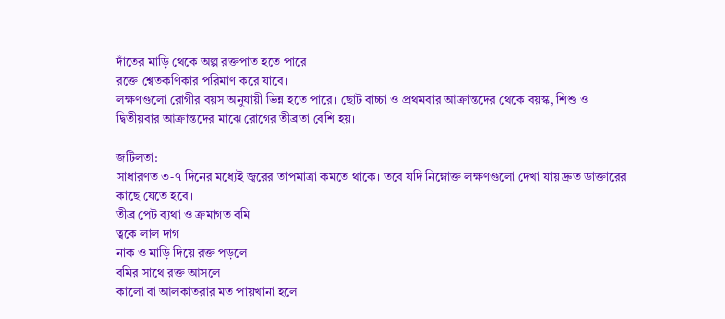দাঁতের মাড়ি থেকে অল্প রক্তপাত হতে পারে
রক্তে শ্বেতকণিকার পরিমাণ করে যাবে।
লক্ষণগুলো রোগীর বয়স অনুযায়ী ভিন্ন হতে পারে। ছোট বাচ্চা ও প্রথমবার আক্রান্তদের থেকে বয়স্ক, শিশু ও দ্বিতীয়বার আক্রান্তদের মাঝে রোগের তীব্রতা বেশি হয়।

জটিলতা:
সাধারণত ৩-৭ দিনের মধ্যেই জ্বরের তাপমাত্রা কমতে থাকে। তবে যদি নিম্নোক্ত লক্ষণগুলো দেখা যায় দ্রুত ডাক্তারের কাছে যেতে হবে।
তীব্র পেট ব্যথা ও ক্রমাগত বমি
ত্বকে লাল দাগ
নাক ও মাড়ি দিয়ে রক্ত পড়লে
বমির সাথে রক্ত আসলে
কালো বা আলকাতরার মত পায়খানা হলে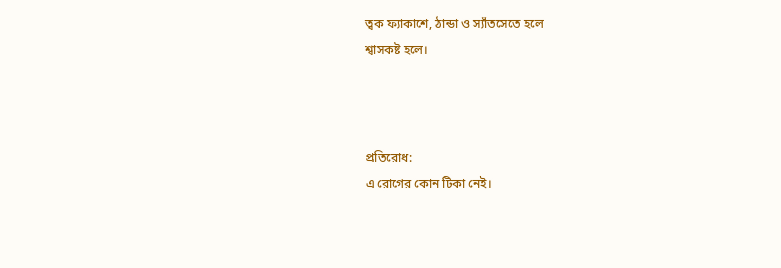ত্বক ফ্যাকাশে, ঠান্ডা ও স্যাঁতসেতে হলে
শ্বাসকষ্ট হলে।



প্রতিরোধ:
এ রোগের কোন টিকা নেই।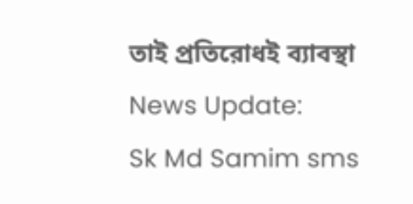তাই প্রতিরোধই ব্যাবস্থা
News Update:
Sk Md Samim sms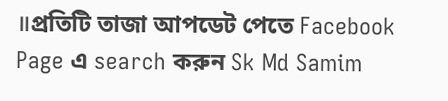॥প্রতিটি তাজা আপডেট পেতে Facebook Page এ search করুন Sk Md Samim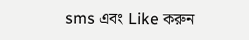sms এবং Like করুন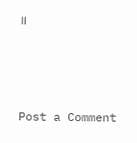॥



Post a Comment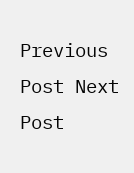Previous Post Next Post